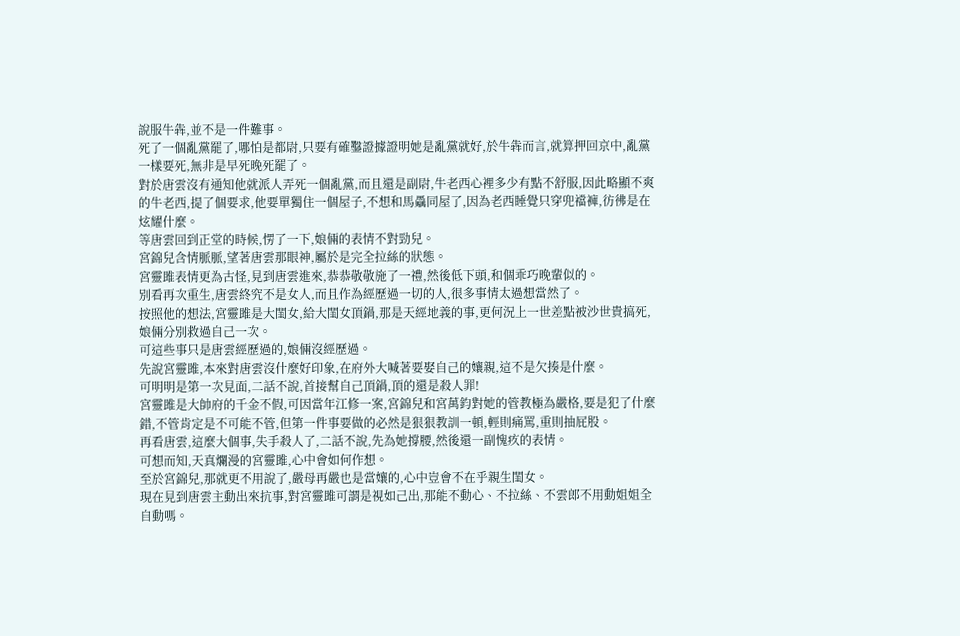說服牛犇,並不是一件難事。
死了一個亂黨罷了,哪怕是都尉,只要有確鑿證據證明她是亂黨就好,於牛犇而言,就算押回京中,亂黨一樣要死,無非是早死晚死罷了。
對於唐雲沒有通知他就派人弄死一個亂黨,而且還是副尉,牛老西心裡多少有點不舒服,因此略顯不爽的牛老西,提了個要求,他要單獨住一個屋子,不想和馬驫同屋了,因為老西睡覺只穿兜襠褲,彷彿是在炫耀什麼。
等唐雲回到正堂的時候,愣了一下,娘倆的表情不對勁兒。
宮錦兒含情脈脈,望著唐雲那眼神,屬於是完全拉絲的狀態。
宮靈雎表情更為古怪,見到唐雲進來,恭恭敬敬施了一禮,然後低下頭,和個乖巧晚輩似的。
別看再次重生,唐雲終究不是女人,而且作為經歷過一切的人,很多事情太過想當然了。
按照他的想法,宮靈雎是大閨女,給大閨女頂鍋,那是天經地義的事,更何況上一世差點被沙世貴搞死,娘倆分別救過自己一次。
可這些事只是唐雲經歷過的,娘倆沒經歷過。
先說宮靈雎,本來對唐雲沒什麼好印象,在府外大喊著要娶自己的孃親,這不是欠揍是什麼。
可明明是第一次見面,二話不說,首接幫自己頂鍋,頂的還是殺人罪!
宮靈雎是大帥府的千金不假,可因當年江修一案,宮錦兒和宮萬鈞對她的管教極為嚴格,要是犯了什麼錯,不管肯定是不可能不管,但第一件事要做的必然是狠狠教訓一頓,輕則痛罵,重則抽屁股。
再看唐雲,這麼大個事,失手殺人了,二話不說,先為她撐腰,然後還一副愧疚的表情。
可想而知,天真爛漫的宮靈雎,心中會如何作想。
至於宮錦兒,那就更不用說了,嚴母再嚴也是當孃的,心中豈會不在乎親生閨女。
現在見到唐雲主動出來抗事,對宮靈雎可謂是視如己出,那能不動心、不拉絲、不雲郎不用動姐姐全自動嗎。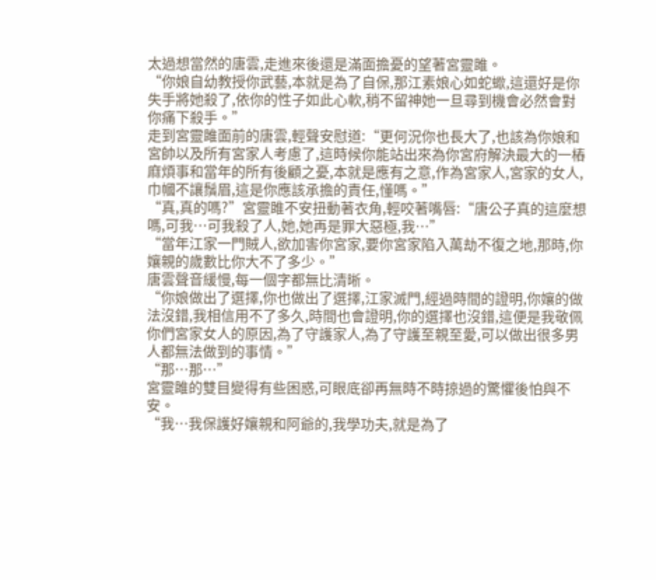太過想當然的唐雲,走進來後還是滿面擔憂的望著宮靈雎。
“你娘自幼教授你武藝,本就是為了自保,那江素娘心如蛇蠍,這還好是你失手將她殺了,依你的性子如此心軟,稍不留神她一旦尋到機會必然會對你痛下殺手。”
走到宮靈雎面前的唐雲,輕聲安慰道:“更何況你也長大了,也該為你娘和宮帥以及所有宮家人考慮了,這時候你能站出來為你宮府解決最大的一樁麻煩事和當年的所有後顧之憂,本就是應有之意,作為宮家人,宮家的女人,巾幗不讓鬚眉,這是你應該承擔的責任,懂嗎。”
“真,真的嗎?”宮靈雎不安扭動著衣角,輕咬著嘴唇:“唐公子真的這麼想嗎,可我…可我殺了人,她,她再是罪大惡極,我…”
“當年江家一門賊人,欲加害你宮家,要你宮家陷入萬劫不復之地,那時,你孃親的歲數比你大不了多少。”
唐雲聲音緩慢,每一個字都無比清晰。
“你娘做出了選擇,你也做出了選擇,江家滅門,經過時間的證明,你孃的做法沒錯,我相信用不了多久,時間也會證明,你的選擇也沒錯,這便是我敬佩你們宮家女人的原因,為了守護家人,為了守護至親至愛,可以做出很多男人都無法做到的事情。”
“那…那…”
宮靈雎的雙目變得有些困惑,可眼底卻再無時不時掠過的驚懼後怕與不安。
“我…我保護好孃親和阿爺的,我學功夫,就是為了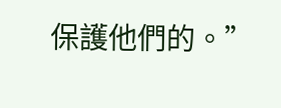保護他們的。”